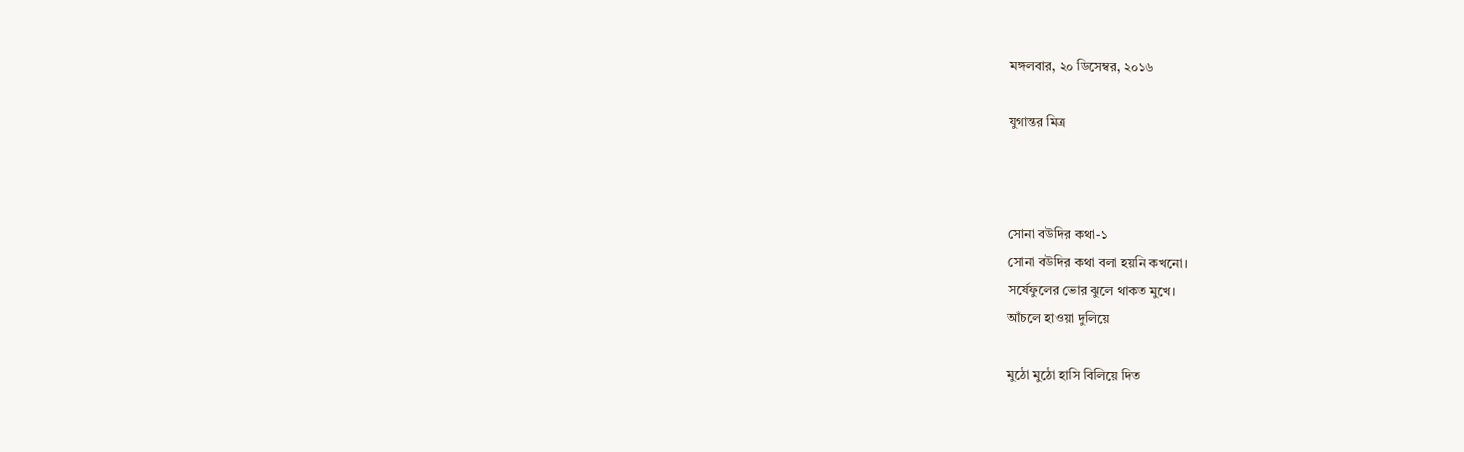মঙ্গলবার, ২০ ডিসেম্বর, ২০১৬

যুগান্তর মিত্র



সোনা বউদির কথা-১
সোনা বউদির কথা বলা হয়নি কখনো।
সর্ষেফুলের ভোর ঝুলে থাকত মুখে।
আঁচলে হাওয়া দুলিয়ে

মুঠো মুঠো হাসি বিলিয়ে দিত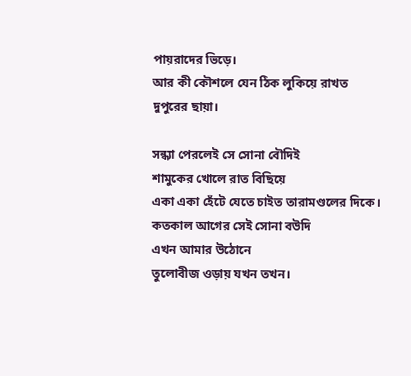পায়রাদের ভিড়ে।
আর কী কৌশলে যেন ঠিক লুকিয়ে রাখত
দুপুরের ছায়া।

সন্ধ্যা পেরলেই সে সোনা বৌদিই
শামুকের খোলে রাত বিছিয়ে
একা একা হেঁটে যেতে চাইত তারামণ্ডলের দিকে।
কতকাল আগের সেই সোনা বউদি
এখন আমার উঠোনে
তুলোবীজ ওড়ায় যখন তখন।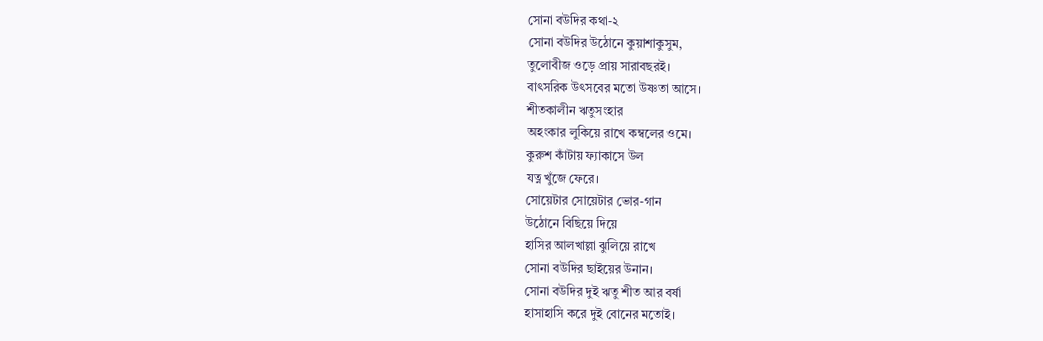সোনা বউদির কথা-২
সোনা বউদির উঠোনে কুয়াশাকুসুম,
তুলোবীজ ওড়ে প্রায় সারাবছরই।
বাৎসরিক উৎসবের মতো উষ্ণতা আসে।
শীতকালীন ঋতুসংহার
অহংকার লুকিয়ে রাখে কম্বলের ওমে।
কুরুশ কাঁটায় ফ্যাকাসে উল
যত্ন খুঁজে ফেরে।
সোয়েটার সোয়েটার ভোর-গান
উঠোনে বিছিয়ে দিয়ে
হাসির আলখাল্লা ঝুলিয়ে রাখে
সোনা বউদির ছাইয়ের উনান।
সোনা বউদির দুই ঋতু শীত আর বর্ষা
হাসাহাসি করে দুই বোনের মতোই।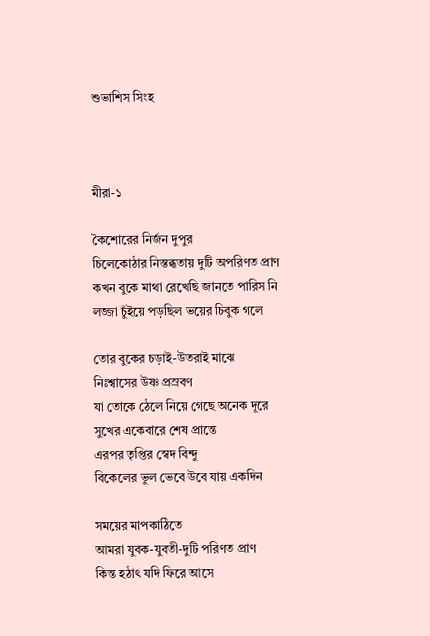শুভাশিস সিংহ



মীরা-১

কৈশোরের নির্জন দুপুর
চিলেকোঠার নিস্তব্ধতায় দুটি অপরিণত প্রাণ
কখন বুকে মাথা রেখেছি জানতে পারিস নি
লজ্জা চুঁইয়ে পড়ছিল ভয়ের চিবুক গলে

তোর বুকের চড়াই-উতরাই মাঝে
নিঃশ্বাসের উষ্ণ প্রস্রবণ
যা তোকে ঠেলে নিয়ে গেছে অনেক দূরে
সুখের একেবারে শেষ প্রান্তে
এরপর তৃপ্তির স্বেদ বিন্দু
বিকেলের ভুল ভেবে উবে যায় একদিন

সময়ের মাপকাঠিতে
আমরা যুবক-যুবতী-দুটি পরিণত প্রাণ
কিন্ত হঠাৎ যদি ফিরে আসে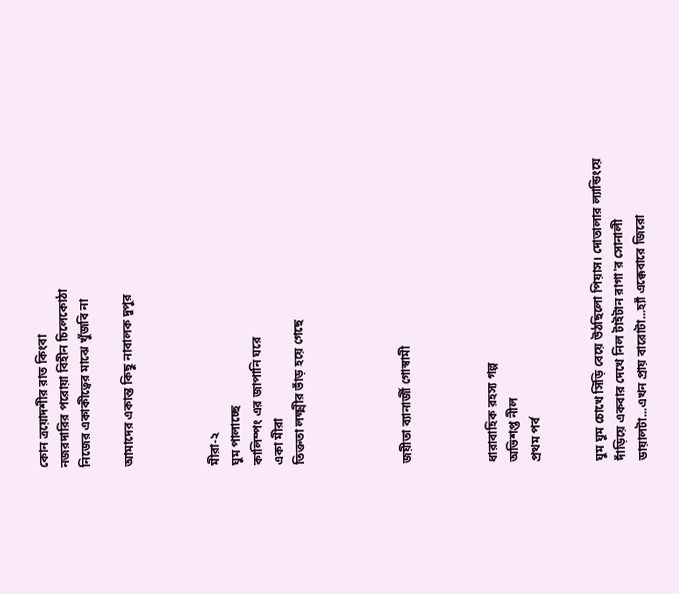কোন ত্রয়োদশীর রাত কিংবা
নজরদারির পরোয়া বিহীন চিলেকোঠা
নিজের একাকীত্বের মাঝে খুঁজবি না

আমাদের একান্ত কিছু নাবালক দুপুর



মীরা-২
ঘুম পালাচ্ছে
কালিম্পং এর জাপানি ঘরে
একা মীরা
তিক্ততা লক্ষ্মীর ভাঁড় হয়ে গেছে




জয়ীতা ব্যানার্জী গোস্বামী



ধারাবাহিক রহস্য গল্প
অভিশপ্ত নীল
প্রথম পর্ব


ঘুম ঘুম চোখে সিঁড়ি বেয়ে উঠছিলো পিয়াস। দোতালার ল্যান্ডিংয়ে দাঁড়িয়ে একবার দেখে নিল টাইটান রাগা'র সোনালী ডায়ালটা...এখন প্রায় বারোটা...হ্যাঁ এক্কেবারে জিরো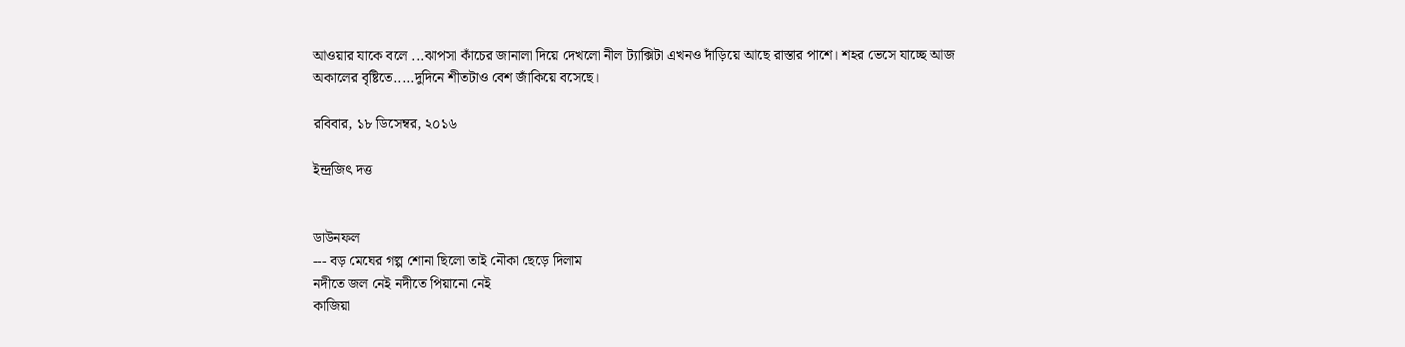আওয়ার যাকে বলে ...ঝাপসা কাঁচের জানালা দিয়ে দেখলো নীল ট্যাক্সিটা এখনও দাঁড়িয়ে আছে রাস্তার পাশে। শহর ভেসে যাচ্ছে আজ অকালের বৃষ্টিতে.....দুদিনে শীতটাও বেশ জাঁকিয়ে বসেছে।

রবিবার, ১৮ ডিসেম্বর, ২০১৬

ইন্দ্রজিৎ দত্ত


ডাউনফল
--- বড় মেঘের গল্প শোনা ছিলো তাই নৌকা ছেড়ে দিলাম
নদীতে জল নেই নদীতে পিয়ানো নেই
কাজিয়া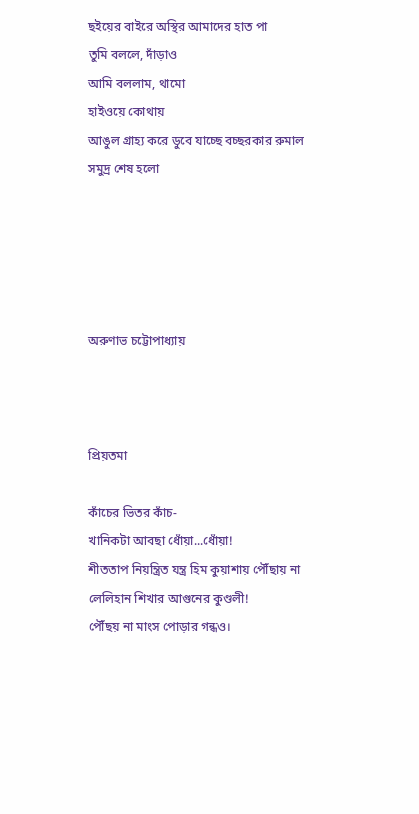ছইয়ের বাইরে অস্থির আমাদের হাত পা
তুমি বললে, দাঁড়াও
আমি বললাম, থামো
হাইওয়ে কোথায়
আঙুল গ্রাহ্য করে ডুবে যাচ্ছে বচ্ছরকার রুমাল
সমুদ্র শেষ হলো





অরুণাভ চট্টোপাধ্যায়



প্রিয়তমা

কাঁচের ভিতর কাঁচ-
খানিকটা আবছা ধোঁয়া...ধোঁয়া!
শীততাপ নিয়ন্ত্রিত যন্ত্র হিম কুয়াশায় পৌঁছায় না
লেলিহান শিখার আগুনের কুণ্ডলী!
পৌঁছয় না মাংস পোড়ার গন্ধও।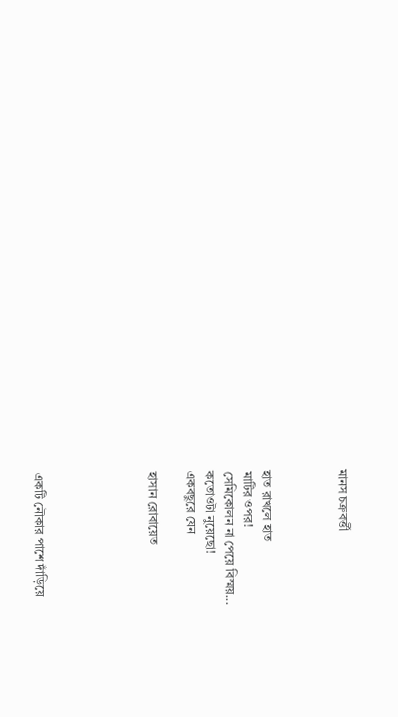মানস চক্রবর্ত্তী



হাত রাখলে হাত
মাটির ওপর!
সেমিকোলন না পেয়ে বিস্ময়...
কতোওটা নুয়েছো!
একবছুরে যেন

হাসান রোবায়েত





একটি নৌকার পাশে দাঁড়িয়ে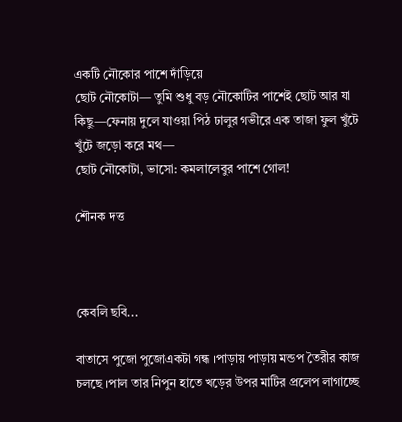একটি নৌকোর পাশে দাঁড়িয়ে
ছোট নৌকোটা— তুমি শুধু বড় নৌকোটির পাশেই ছোট আর যা কিছু—ফেনায় দুলে যাওয়া পিঠ ঢালুর গভীরে এক তাজা ফুল খুঁটে খুঁটে জড়ো করে মথ—
ছোট নৌকোটা, ভাসো: কমলালেবুর পাশে গোল!

শৌনক দত্ত



কেবলি ছবি...

বাতাসে পুজো পুজোএকটা গন্ধ ।পাড়ায় পাড়ায় মন্ডপ তৈরীর কাজ চলছে ।পাল তার নিপুন হাতে খড়ের উপর মাটির প্রলেপ লাগাচ্ছে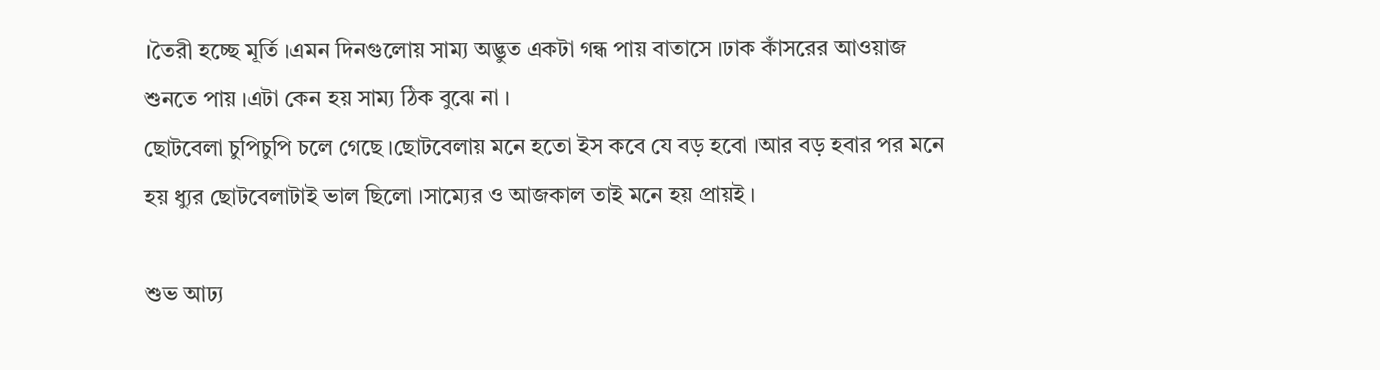।তৈরী হচ্ছে মূর্তি ।এমন দিনগুলোয় সাম্য অদ্ভুত একটা গন্ধ পায় বাতাসে ।ঢাক কাঁসরের আওয়াজ শুনতে পায় ।এটা কেন হয় সাম্য ঠিক বুঝে না ।
ছোটবেলা চুপিচুপি চলে গেছে ।ছোটবেলায় মনে হতো ইস কবে যে বড় হবো ।আর বড় হবার পর মনে হয় ধ্যুর ছোটবেলাটাই ভাল ছিলো ।সাম্যের ও আজকাল তাই মনে হয় প্রায়ই ।

শুভ আঢ্য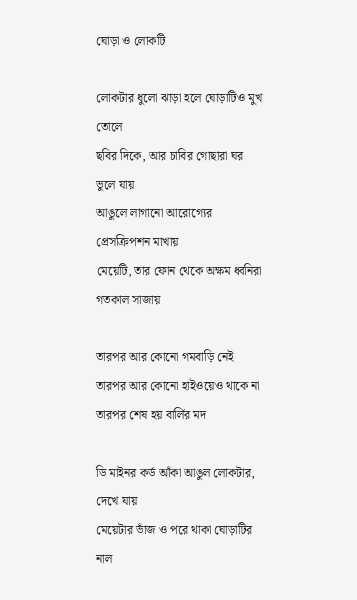ঘোড়া ও লোকটি

লোকটার ধুলো ঝাড়া হলে ঘোড়াটিও মুখ তোলে
ছবির দিকে, আর চাবির গোছারা ঘর ভুলে যায়
আঙুলে লাগানো আরোগ্যের প্রেসক্রিপশন মাখায়
মেয়েটি, তার ফোন থেকে অক্ষম ধ্বনিরা গতকাল সাজায়

তারপর আর কোনো গমবাড়ি নেই
তারপর আর কোনো হাইওয়েও থাকে না
তারপর শেষ হয় বার্লির মদ

ডি মাইনর কর্ড আঁকা আঙুল লোকটার, দেখে যায়
মেয়েটার ভাঁজ ও পরে থাকা ঘোড়াটির নাল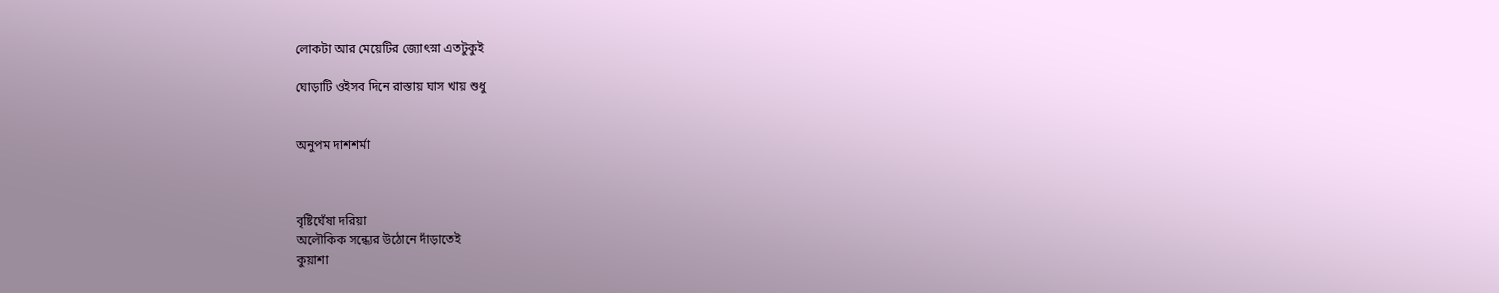লোকটা আর মেয়েটির জ্যোৎস্না এতটুকুই

ঘোড়াটি ওইসব দিনে রাস্তায় ঘাস খায় শুধু


অনুপম দাশশর্মা



বৃষ্টিঘেঁষা দরিয়া
অলৌকিক সন্ধ্যের উঠোনে দাঁড়াতেই
কুয়াশা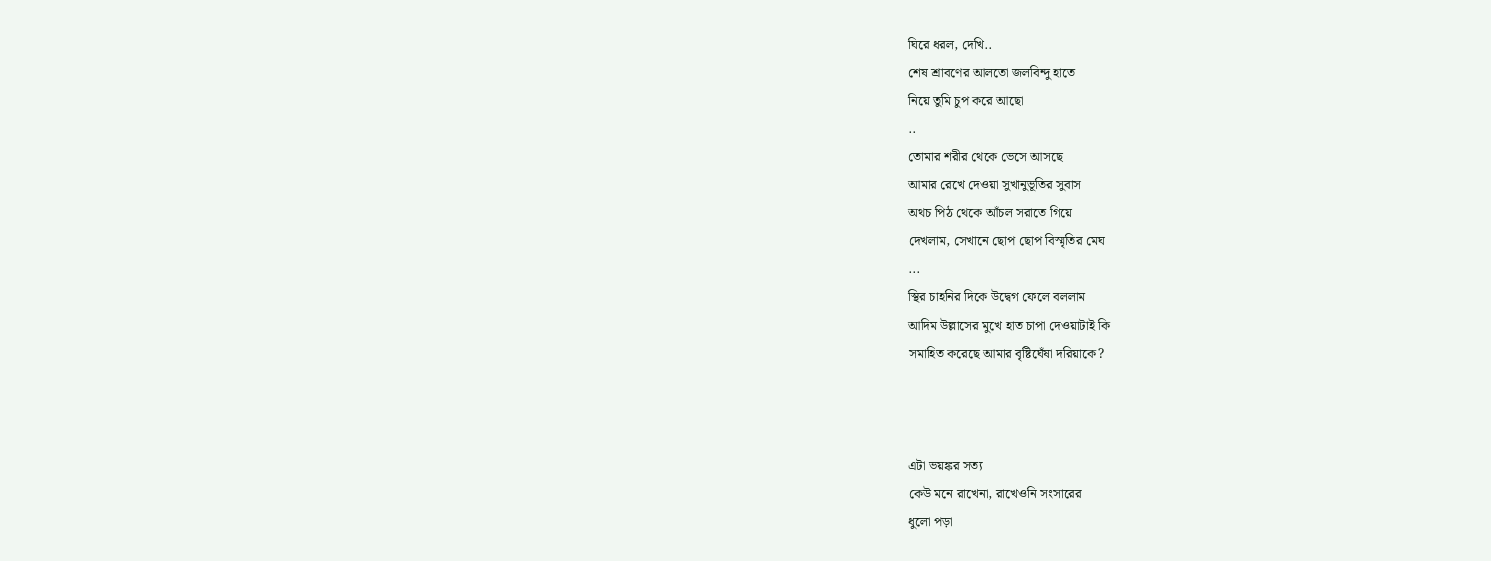ঘিরে ধরল, দেখি..
শেষ শ্রাবণের আলতো জলবিন্দু হাতে
নিয়ে তুমি চুপ করে আছো
..
তোমার শরীর থেকে ভেসে আসছে
আমার রেখে দেওয়া সুখানুভূতির সুবাস
অথচ পিঠ থেকে আঁচল সরাতে গিয়ে
দেখলাম, সেখানে ছোপ ছোপ বিস্মৃতির মেঘ
...
স্থির চাহনির দিকে উদ্বেগ ফেলে বললাম
আদিম উল্লাসের মুখে হাত চাপা দেওয়াটাই কি
সমাহিত করেছে আমার বৃষ্টিঘেঁষা দরিয়াকে?



এটা ভয়ঙ্কর সত্য
কেউ মনে রাখেনা, রাখেওনি সংসারের
ধুলো পড়া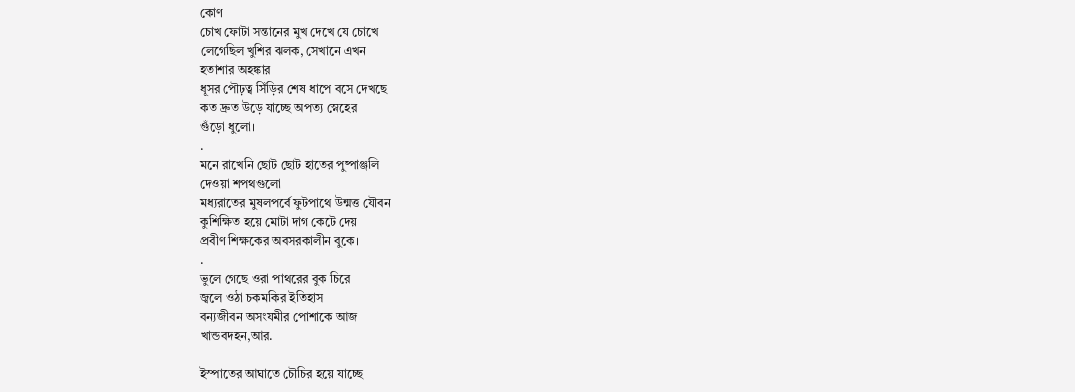কোণ
চোখ ফোটা সন্তানের মুখ দেখে যে চোখে
লেগেছিল খুশির ঝলক, সেখানে এখন
হতাশার অহঙ্কার
ধূসর পৌঢ়ত্ব সিঁড়ির শেষ ধাপে বসে দেখছে
কত দ্রুত উড়ে যাচ্ছে অপত্য স্নেহের
গুঁড়ো ধুলো।
.
মনে রাখেনি ছোট ছোট হাতের পুষ্পাঞ্জলি
দেওয়া শপথগুলো
মধ্যরাতের মুষলপর্বে ফুটপাথে উন্মত্ত যৌবন
কুশিক্ষিত হয়ে মোটা দাগ কেটে দেয়
প্রবীণ শিক্ষকের অবসরকালীন বুকে।
.
ভুলে গেছে ওরা পাথরের বুক চিরে
জ্বলে ওঠা চকমকির ইতিহাস
বন্যজীবন অসংযমীর পোশাকে আজ
খান্ডবদহন,আর.

ইস্পাতের আঘাতে চৌচির হয়ে যাচ্ছে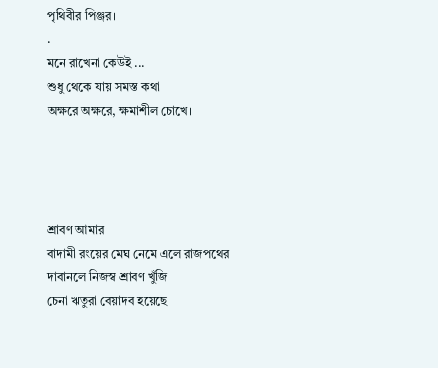পৃথিবীর পিঞ্জর।
.
মনে রাখেনা কেউই ...
শুধু থেকে যায় সমস্ত কথা
অক্ষরে অক্ষরে, ক্ষমাশীল চোখে।




শ্রাবণ আমার
বাদামী রংয়ের মেঘ নেমে এলে রাজপথের
দাবানলে নিজস্ব শ্রাবণ খুঁজি
চেনা ঋতুরা বেয়াদব হয়েছে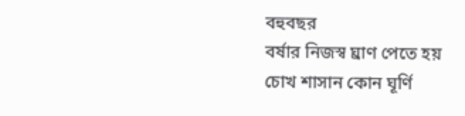বহুবছর
বর্ষার নিজস্ব ঘ্রাণ পেতে হয়
চোখ শাসান কোন ঘূর্ণি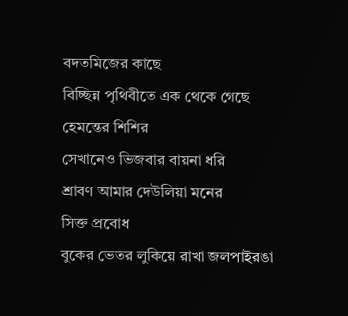বদতমিজের কাছে
বিচ্ছিন্ন পৃথিবীতে এক থেকে গেছে
হেমন্তের শিশির
সেখানেও ভিজবার বায়না ধরি
শ্রাবণ আমার দেউলিয়া মনের
সিক্ত প্রবোধ
বুকের ভেতর লুকিয়ে রাখা জলপাইরঙা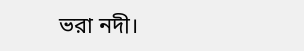ভরা নদী।